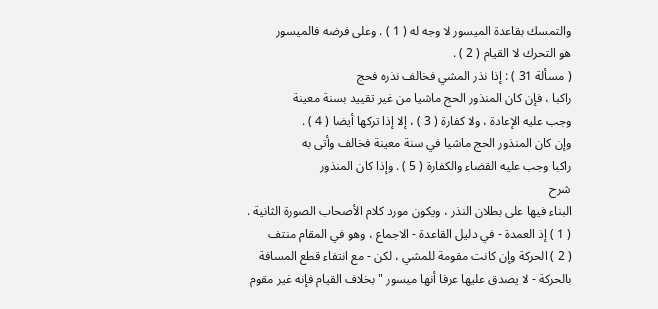والتمسك بقاعدة الميسور لا وجه له ( 1 ) . وعلى فرضه فالميسور
هو التحرك لا القيام ( 2 ) .
( مسألة 31 ) : إذا نذر المشي فخالف نذره فحج
راكبا ، فإن كان المنذور الحج ماشيا من غير تقييد بسنة معينة
وجب عليه الإعادة ، ولا كفارة ( 3 ) ، إلا إذا تركها أيضا ( 4 ) .
وإن كان المنذور الحج ماشيا في سنة معينة فخالف وأتى به
راكبا وجب عليه القضاء والكفارة ( 5 ) . وإذا كان المنذور
شرح
البناء فيها على بطلان النذر ، ويكون مورد كلام الأصحاب الصورة الثانية .
( 1 ) إذ العمدة - في دليل القاعدة - الاجماع ، وهو في المقام منتف
( 2 ) الحركة وإن كانت مقومة للمشي ، لكن - مع انتفاء قطع المسافة
بالحركة - لا يصدق عليها عرفا أنها ميسور " بخلاف القيام فإنه غير مقوم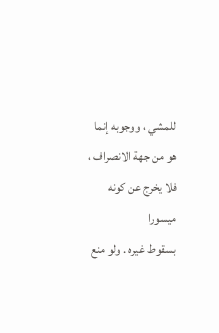للمشي ، ووجوبه إنما هو من جهة الانصراف ، فلا يخرج عن كونه ميسورا
بسقوط غيره . ولو منع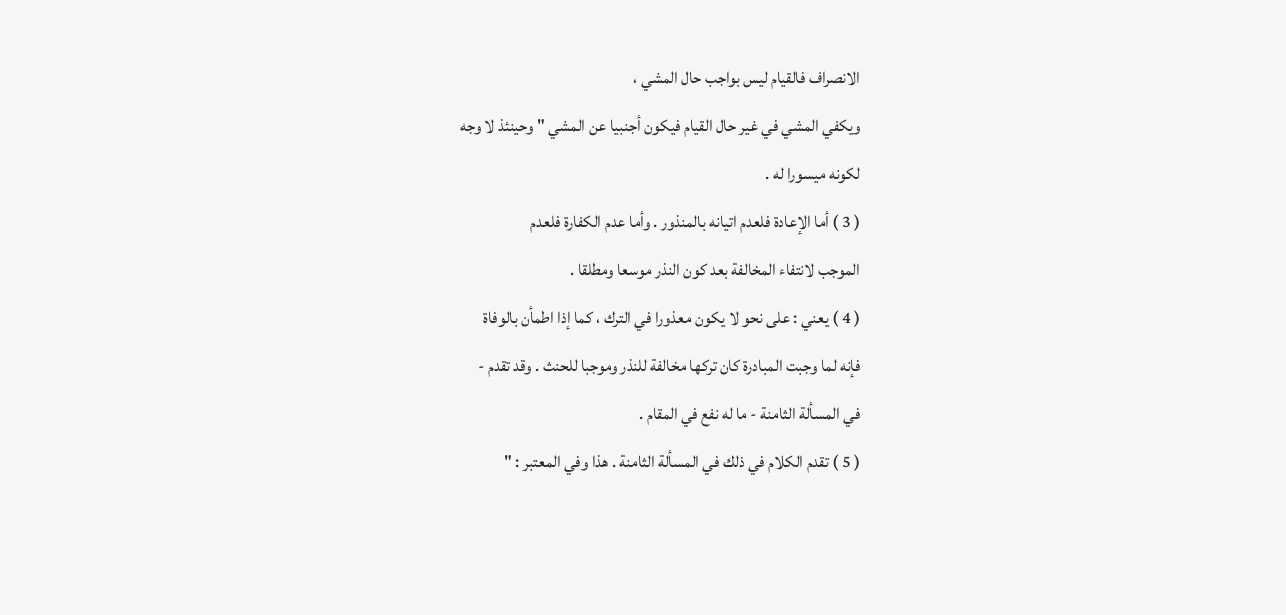الانصراف فالقيام ليس بواجب حال المشي ،
ويكفي المشي في غير حال القيام فيكون أجنبيا عن المشي " وحينئذ لا وجه
لكونه ميسورا له .
( 3 ) أما الإعادة فلعدم اتيانه بالمنذور . وأما عدم الكفارة فلعدم
الموجب لانتفاء المخالفة بعد كون النذر موسعا ومطلقا .
( 4 ) يعني : على نحو لا يكون معذورا في الترك ، كما إذا اطمأن بالوفاة
فإنه لما وجبت المبادرة كان تركها مخالفة للنذر وموجبا للحنث . وقد تقدم -
في المسألة الثامنة - ما له نفع في المقام .
( 5 ) تقدم الكلام في ذلك في المسألة الثامنة . هذا وفي المعتبر : "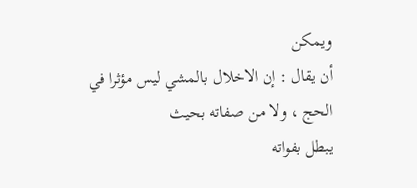ويمكن
أن يقال : إن الاخلال بالمشي ليس مؤثرا في الحج ، ولا من صفاته بحيث
يبطل بفواته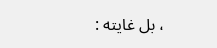، بل غايته :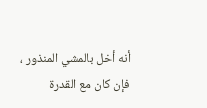أنه أخل بالمشي المنذور ، فإن كان مع القدرة